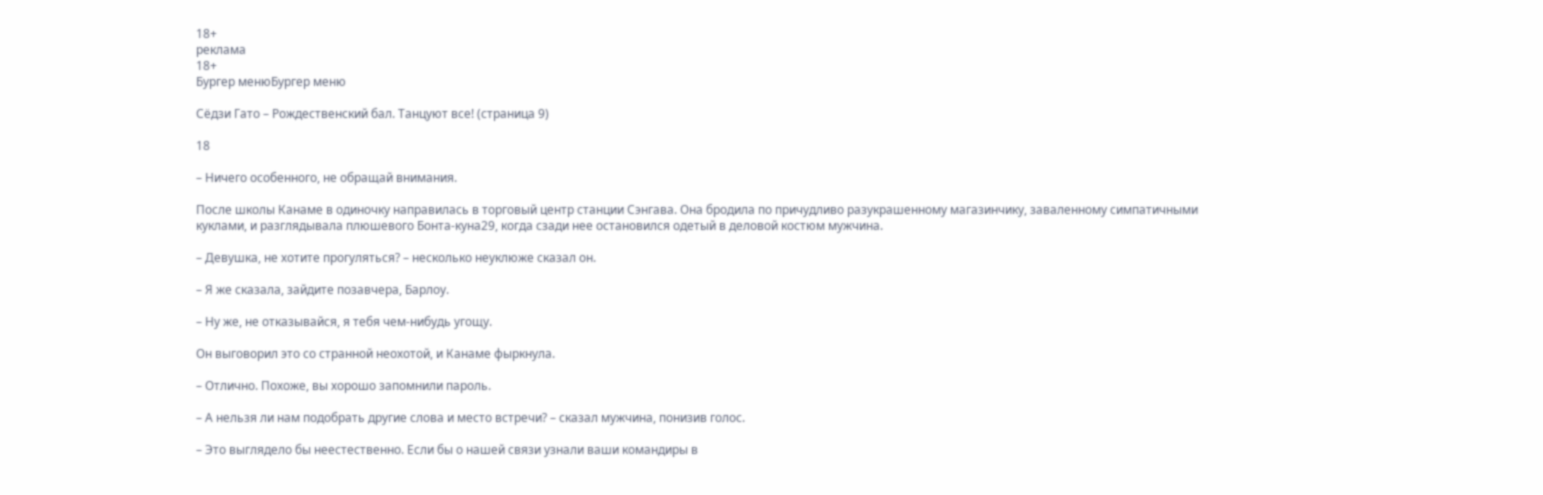18+
реклама
18+
Бургер менюБургер меню

Сёдзи Гато – Рождественский бал. Танцуют все! (страница 9)

18

– Ничего особенного, не обращай внимания.

После школы Канаме в одиночку направилась в торговый центр станции Сэнгава. Она бродила по причудливо разукрашенному магазинчику, заваленному симпатичными куклами, и разглядывала плюшевого Бонта-куна29, когда сзади нее остановился одетый в деловой костюм мужчина.

– Девушка, не хотите прогуляться? – несколько неуклюже сказал он.

– Я же сказала, зайдите позавчера, Барлоу.

– Ну же, не отказывайся, я тебя чем-нибудь угощу.

Он выговорил это со странной неохотой, и Канаме фыркнула.

– Отлично. Похоже, вы хорошо запомнили пароль.

– А нельзя ли нам подобрать другие слова и место встречи? – сказал мужчина, понизив голос.

– Это выглядело бы неестественно. Если бы о нашей связи узнали ваши командиры в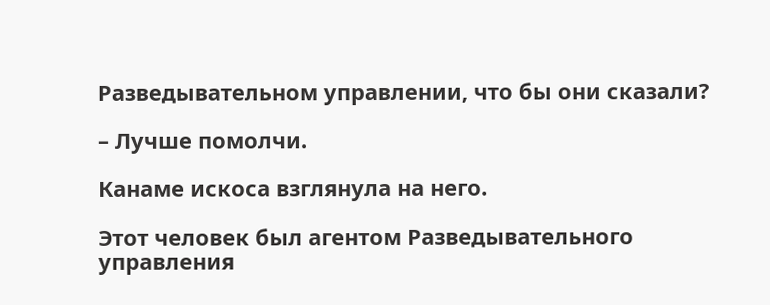Разведывательном управлении, что бы они сказали?

– Лучше помолчи.

Канаме искоса взглянула на него.

Этот человек был агентом Разведывательного управления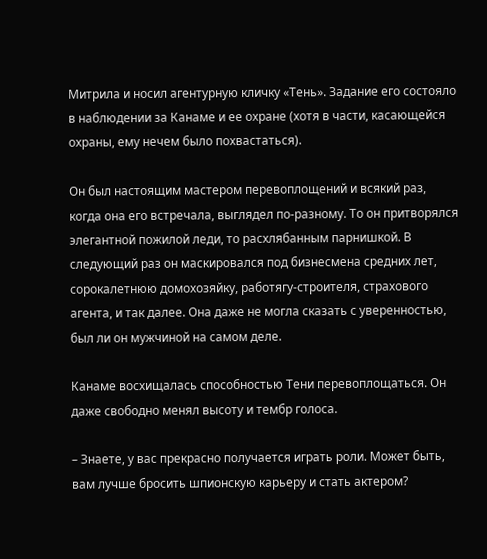Митрила и носил агентурную кличку «Тень». Задание его состояло в наблюдении за Канаме и ее охране (хотя в части, касающейся охраны, ему нечем было похвастаться).

Он был настоящим мастером перевоплощений и всякий раз, когда она его встречала, выглядел по-разному. То он притворялся элегантной пожилой леди, то расхлябанным парнишкой. В следующий раз он маскировался под бизнесмена средних лет, сорокалетнюю домохозяйку, работягу-строителя, страхового агента, и так далее. Она даже не могла сказать с уверенностью, был ли он мужчиной на самом деле.

Канаме восхищалась способностью Тени перевоплощаться. Он даже свободно менял высоту и тембр голоса.

– Знаете, у вас прекрасно получается играть роли. Может быть, вам лучше бросить шпионскую карьеру и стать актером?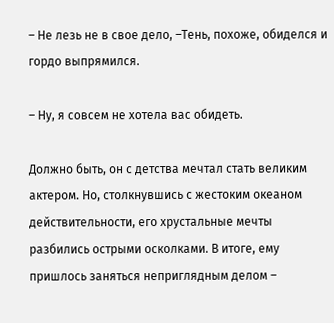– Не лезь не в свое дело, –Тень, похоже, обиделся и гордо выпрямился.

– Ну, я совсем не хотела вас обидеть.

Должно быть, он с детства мечтал стать великим актером. Но, столкнувшись с жестоким океаном действительности, его хрустальные мечты разбились острыми осколками. В итоге, ему пришлось заняться неприглядным делом –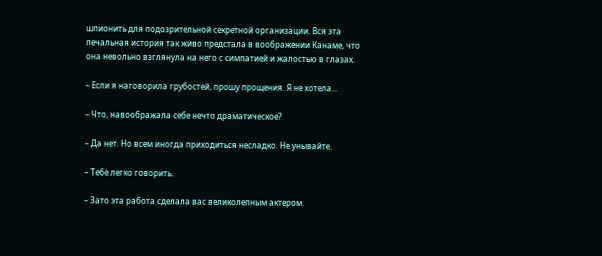шпионить для подозрительной секретной организации. Вся эта печальная история так живо предстала в воображении Канаме, что она невольно взглянула на него с симпатией и жалостью в глазах.

– Если я наговорила грубостей, прошу прощения. Я не хотела...

– Что, навоображала себе нечто драматическое?

– Да нет. Но всем иногда приходиться несладко. Не унывайте.

– Тебе легко говорить.

– Зато эта работа сделала вас великолепным актером.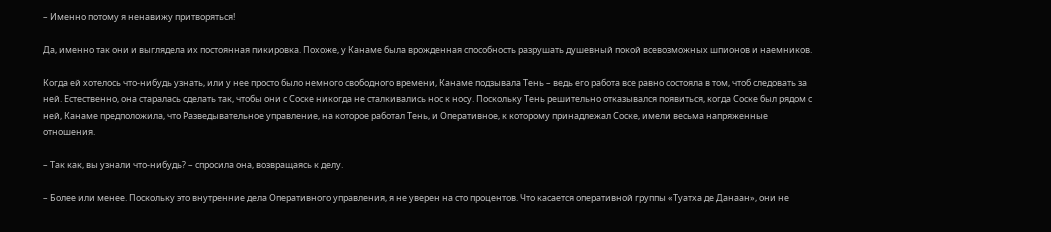– Именно потому я ненавижу притворяться!

Да, именно так они и выглядела их постоянная пикировка. Похоже, у Канаме была врожденная способность разрушать душевный покой всевозможных шпионов и наемников.

Когда ей хотелось что-нибудь узнать, или у нее просто было немного свободного времени, Канаме подзывала Тень – ведь его работа все равно состояла в том, чтоб следовать за ней. Естественно, она старалась сделать так, чтобы они с Соске никогда не сталкивались нос к носу. Поскольку Тень решительно отказывался появиться, когда Соске был рядом с ней, Канаме предположила, что Разведывательное управление, на которое работал Тень, и Оперативное, к которому принадлежал Соске, имели весьма напряженные отношения.

– Так как, вы узнали что-нибудь? – спросила она, возвращаясь к делу.

– Более или менее. Поскольку это внутренние дела Оперативного управления, я не уверен на сто процентов. Что касается оперативной группы «Туатха де Данаан», они не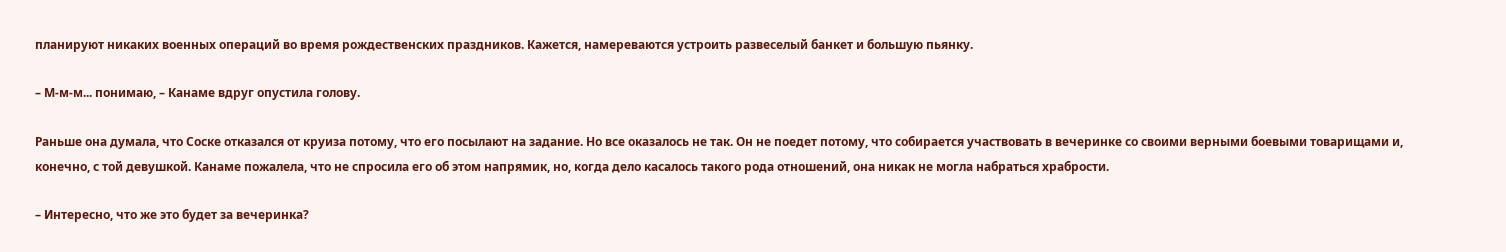планируют никаких военных операций во время рождественских праздников. Кажется, намереваются устроить развеселый банкет и большую пьянку.

– М-м-м... понимаю, – Канаме вдруг опустила голову.

Раньше она думала, что Соске отказался от круиза потому, что его посылают на задание. Но все оказалось не так. Он не поедет потому, что собирается участвовать в вечеринке со своими верными боевыми товарищами и, конечно, с той девушкой. Канаме пожалела, что не спросила его об этом напрямик, но, когда дело касалось такого рода отношений, она никак не могла набраться храбрости.

– Интересно, что же это будет за вечеринка?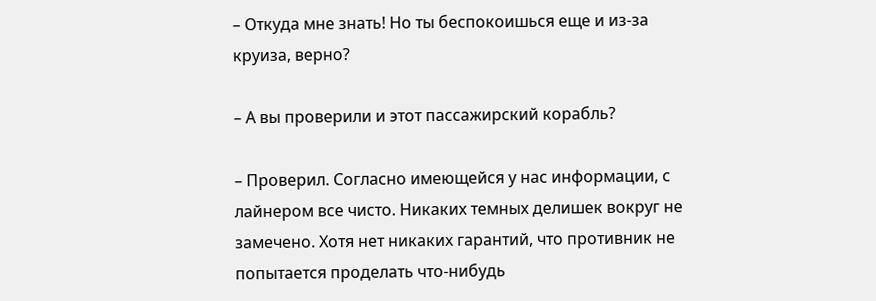– Откуда мне знать! Но ты беспокоишься еще и из-за круиза, верно?

– А вы проверили и этот пассажирский корабль?

– Проверил. Согласно имеющейся у нас информации, с лайнером все чисто. Никаких темных делишек вокруг не замечено. Хотя нет никаких гарантий, что противник не попытается проделать что-нибудь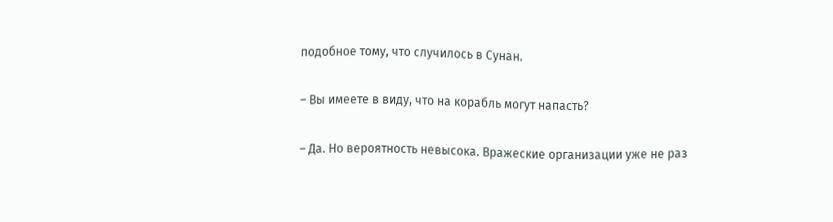подобное тому, что случилось в Сунан.

– Вы имеете в виду, что на корабль могут напасть?

– Да. Но вероятность невысока. Вражеские организации уже не раз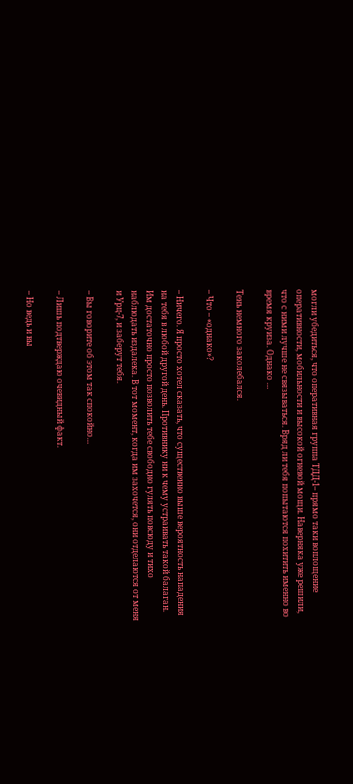могли убедиться, что оперативная группа ТДД-1– прямо таки воплощение оперативности, мобильности и высокой огневой мощи. Наверняка уже решили, что с ними лучше не связываться. Вряд ли тебя попытаются похитить именно во время круиза. Однако …

Тень немного заколебался.

– Что – «однако»?

– Ничего. Я просто хотел сказать, что существенно выше вероятность нападения на тебя в любой другой день. Противнику ни к чему устраивать такой балаган. Им достаточно просто позволить тебе свободно гулять повсюду и тихо наблюдать издалека. В тот момент, когда им захочется, они отделаются от меня и Урц-7, и заберут тебя.

– Вы говорите об этом так спокойно…

– Лишь подтверждаю очевидный факт.

– Но ведь и вы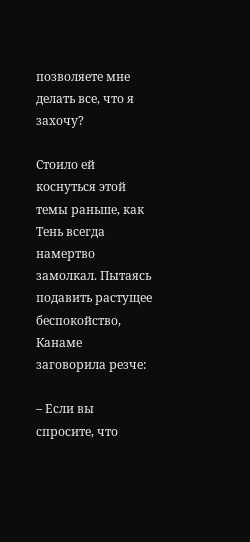позволяете мне делать все, что я захочу?

Стоило ей коснуться этой темы раньше, как Тень всегда намертво замолкал. Пытаясь подавить растущее беспокойство, Канаме заговорила резче:

– Если вы спросите, что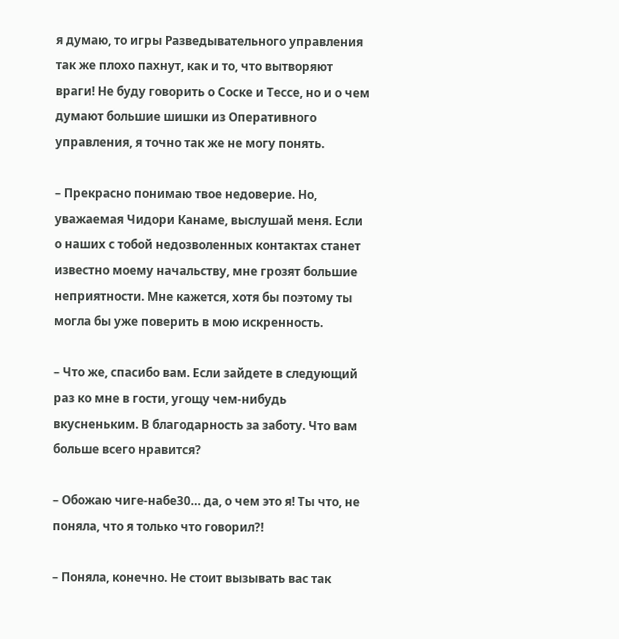я думаю, то игры Разведывательного управления так же плохо пахнут, как и то, что вытворяют враги! Не буду говорить о Соске и Тессе, но и о чем думают большие шишки из Оперативного управления, я точно так же не могу понять.

– Прекрасно понимаю твое недоверие. Но, уважаемая Чидори Канаме, выслушай меня. Если о наших с тобой недозволенных контактах станет известно моему начальству, мне грозят большие неприятности. Мне кажется, хотя бы поэтому ты могла бы уже поверить в мою искренность.

– Что же, спасибо вам. Если зайдете в следующий раз ко мне в гости, угощу чем-нибудь вкусненьким. В благодарность за заботу. Что вам больше всего нравится?

– Обожаю чиге-набе30… да, о чем это я! Ты что, не поняла, что я только что говорил?!

– Поняла, конечно. Не стоит вызывать вас так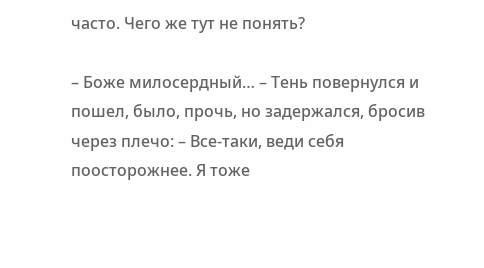часто. Чего же тут не понять?

– Боже милосердный… – Тень повернулся и пошел, было, прочь, но задержался, бросив через плечо: – Все-таки, веди себя поосторожнее. Я тоже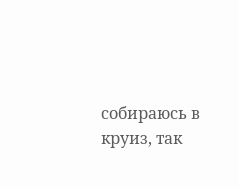собираюсь в круиз, так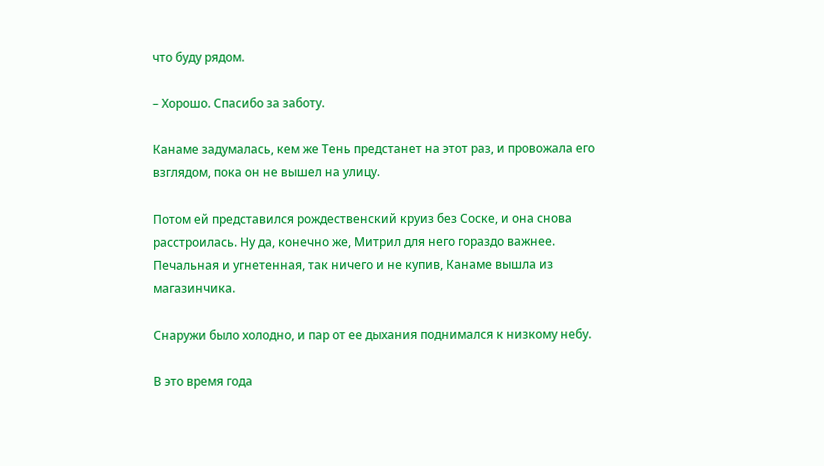что буду рядом.

– Хорошо. Спасибо за заботу.

Канаме задумалась, кем же Тень предстанет на этот раз, и провожала его взглядом, пока он не вышел на улицу.

Потом ей представился рождественский круиз без Соске, и она снова расстроилась. Ну да, конечно же, Митрил для него гораздо важнее. Печальная и угнетенная, так ничего и не купив, Канаме вышла из магазинчика.

Снаружи было холодно, и пар от ее дыхания поднимался к низкому небу.

В это время года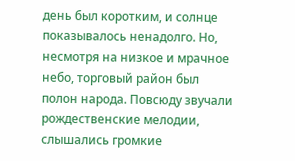день был коротким, и солнце показывалось ненадолго. Но, несмотря на низкое и мрачное небо, торговый район был полон народа. Повсюду звучали рождественские мелодии, слышались громкие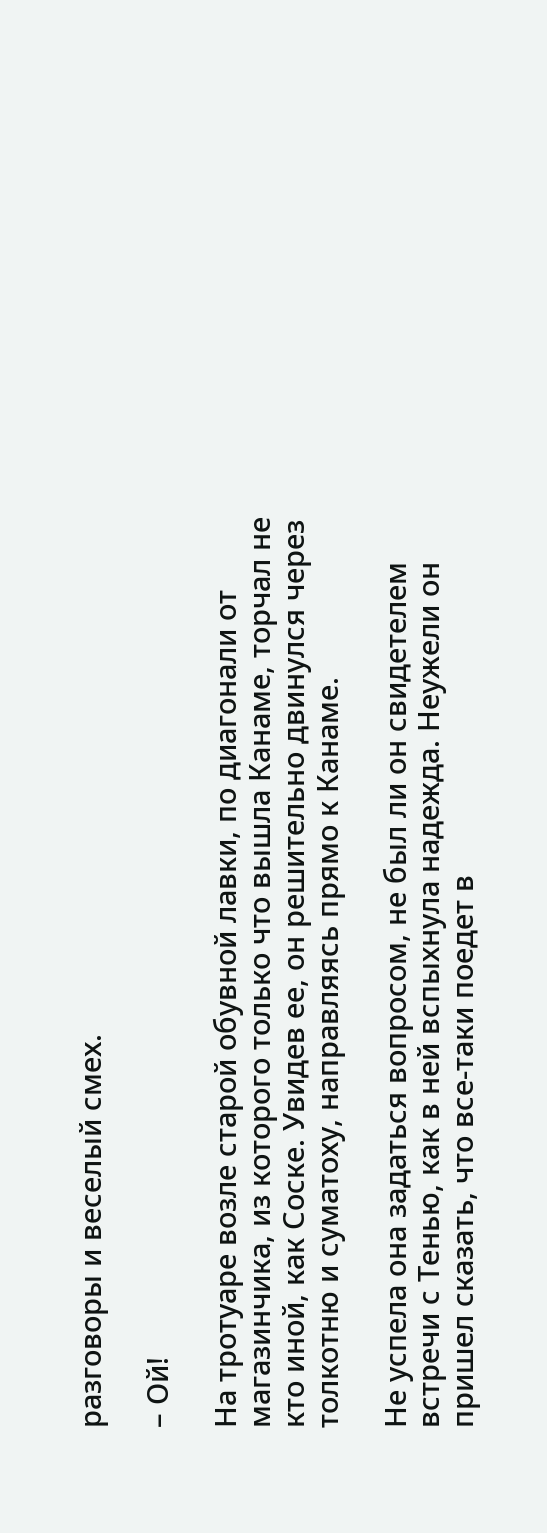разговоры и веселый смех.

– Ой!

На тротуаре возле старой обувной лавки, по диагонали от магазинчика, из которого только что вышла Канаме, торчал не кто иной, как Соске. Увидев ее, он решительно двинулся через толкотню и суматоху, направляясь прямо к Канаме.

Не успела она задаться вопросом, не был ли он свидетелем встречи с Тенью, как в ней вспыхнула надежда. Неужели он пришел сказать, что все-таки поедет в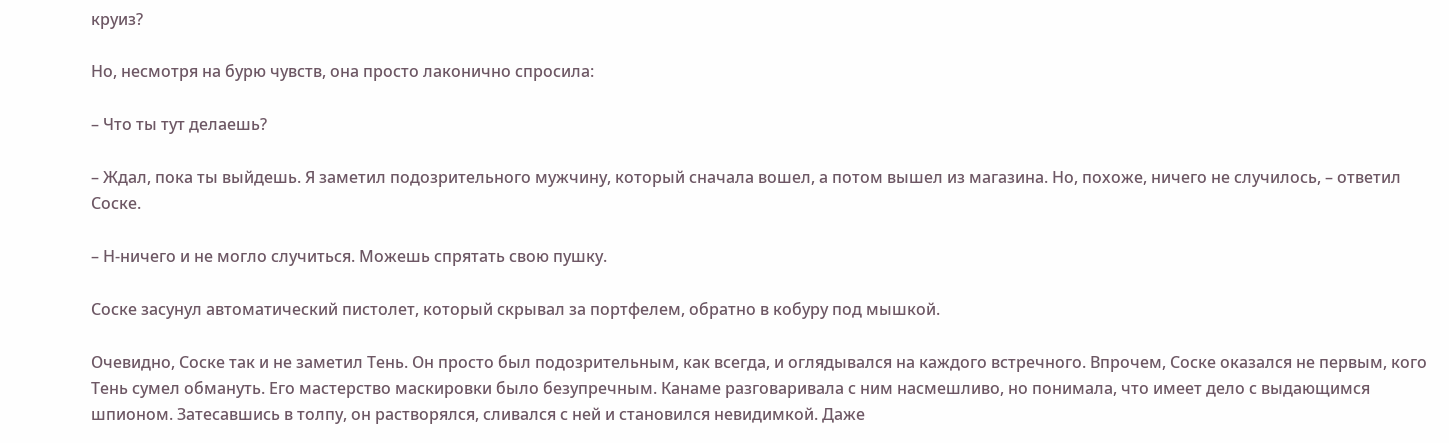круиз?

Но, несмотря на бурю чувств, она просто лаконично спросила:

– Что ты тут делаешь?

– Ждал, пока ты выйдешь. Я заметил подозрительного мужчину, который сначала вошел, а потом вышел из магазина. Но, похоже, ничего не случилось, – ответил Соске.

– Н-ничего и не могло случиться. Можешь спрятать свою пушку.

Соске засунул автоматический пистолет, который скрывал за портфелем, обратно в кобуру под мышкой.

Очевидно, Соске так и не заметил Тень. Он просто был подозрительным, как всегда, и оглядывался на каждого встречного. Впрочем, Соске оказался не первым, кого Тень сумел обмануть. Его мастерство маскировки было безупречным. Канаме разговаривала с ним насмешливо, но понимала, что имеет дело с выдающимся шпионом. Затесавшись в толпу, он растворялся, сливался с ней и становился невидимкой. Даже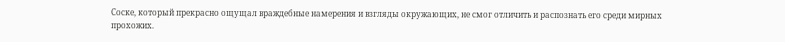Соске, который прекрасно ощущал враждебные намерения и взгляды окружающих, не смог отличить и распознать его среди мирных прохожих.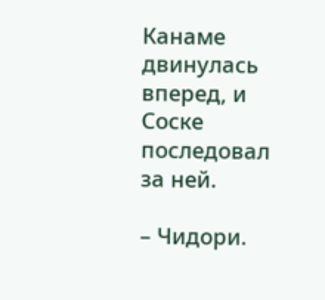Канаме двинулась вперед, и Соске последовал за ней.

– Чидори.